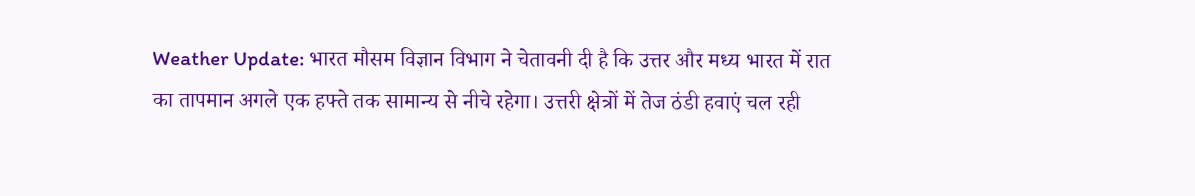Weather Update: भारत मौसम विज्ञान विभाग ने चेतावनी दी है कि उत्तर और मध्य भारत में रात का तापमान अगले एक हफ्ते तक सामान्य से नीचे रहेगा। उत्तरी क्षेत्रों में तेज ठंडी हवाएं चल रही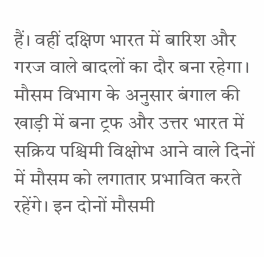हैं। वहीं दक्षिण भारत में बारिश और गरज वाले बादलों का दौर बना रहेगा। मौसम विभाग के अनुसार बंगाल की खाड़ी में बना ट्रफ और उत्तर भारत में सक्रिय पश्चिमी विक्षोभ आने वाले दिनों में मौसम को लगातार प्रभावित करते रहेंगे। इन दोनों मौसमी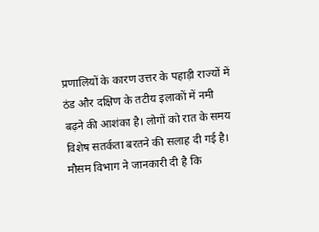प्रणालियों के कारण उत्तर के पहाड़ी राज्यों में ठंड और दक्षिण के तटीय इलाकों में नमी बढ़ने की आशंका है। लोगों को रात के समय विशेष सतर्कता बरतने की सलाह दी गई है।
मौसम विभाग ने जानकारी दी है कि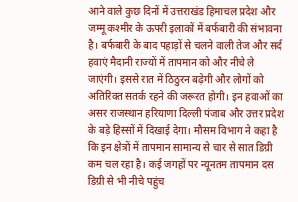आने वाले कुछ दिनों में उत्तराखंड हिमाचल प्रदेश और जम्मू कश्मीर के ऊपरी इलाकों में बर्फबारी की संभावना है। बर्फबारी के बाद पहाड़ों से चलने वाली तेज और सर्द हवाएं मैदानी राज्यों में तापमान को और नीचे ले जाएंगी। इससे रात में ठिठुरन बढ़ेगी और लोगों को अतिरिक्त सतर्क रहने की जरूरत होगी। इन हवाओं का असर राजस्थान हरियाणा दिल्ली पंजाब और उत्तर प्रदेश के बड़े हिस्सों में दिखाई देगा। मौसम विभाग ने कहा है कि इन क्षेत्रों में तापमान सामान्य से चार से सात डिग्री कम चल रहा है। कई जगहों पर न्यूनतम तापमान दस डिग्री से भी नीचे पहुंच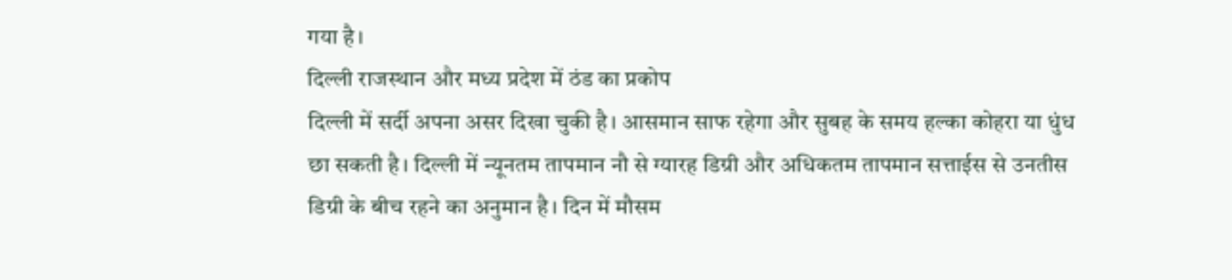गया है।
दिल्ली राजस्थान और मध्य प्रदेश में ठंड का प्रकोप
दिल्ली में सर्दी अपना असर दिखा चुकी है। आसमान साफ रहेगा और सुबह के समय हल्का कोहरा या धुंध छा सकती है। दिल्ली में न्यूनतम तापमान नौ से ग्यारह डिग्री और अधिकतम तापमान सत्ताईस से उनतीस डिग्री के बीच रहने का अनुमान है। दिन में मौसम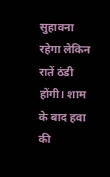सुहावना रहेगा लेकिन रातें ठंडी होंगी। शाम के बाद हवा की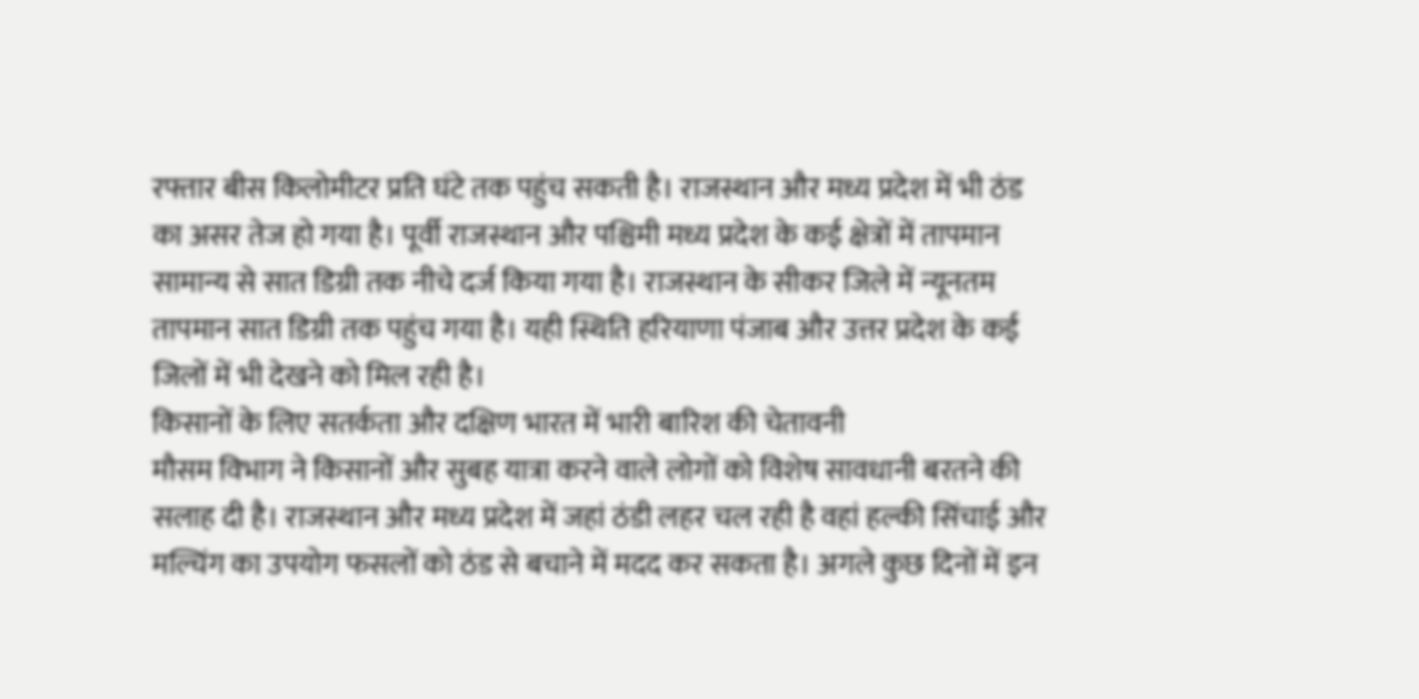रफ्तार बीस किलोमीटर प्रति घंटे तक पहुंच सकती है। राजस्थान और मध्य प्रदेश में भी ठंड का असर तेज हो गया है। पूर्वी राजस्थान और पश्चिमी मध्य प्रदेश के कई क्षेत्रों में तापमान सामान्य से सात डिग्री तक नीचे दर्ज किया गया है। राजस्थान के सीकर जिले में न्यूनतम तापमान सात डिग्री तक पहुंच गया है। यही स्थिति हरियाणा पंजाब और उत्तर प्रदेश के कई जिलों में भी देखने को मिल रही है।
किसानों के लिए सतर्कता और दक्षिण भारत में भारी बारिश की चेतावनी
मौसम विभाग ने किसानों और सुबह यात्रा करने वाले लोगों को विशेष सावधानी बरतने की सलाह दी है। राजस्थान और मध्य प्रदेश में जहां ठंडी लहर चल रही है वहां हल्की सिंचाई और मल्चिंग का उपयोग फसलों को ठंड से बचाने में मदद कर सकता है। अगले कुछ दिनों में इन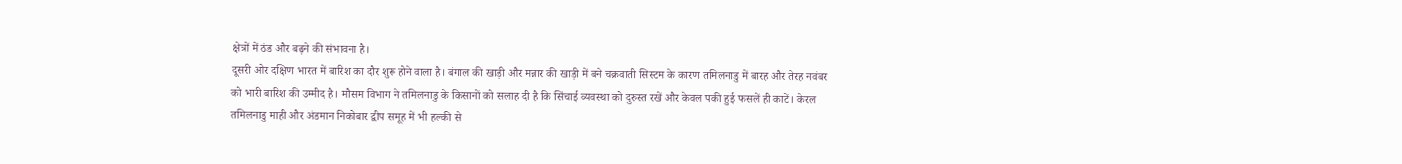क्षेत्रों में ठंड और बढ़ने की संभावना है।
दूसरी ओर दक्षिण भारत में बारिश का दौर शुरू होने वाला है। बंगाल की खाड़ी और मन्नार की खाड़ी में बने चक्रवाती सिस्टम के कारण तमिलनाडु में बारह और तेरह नवंबर को भारी बारिश की उम्मीद है। मौसम विभाग ने तमिलनाडु के किसानों को सलाह दी है कि सिंचाई व्यवस्था को दुरुस्त रखें और केवल पकी हुई फसलें ही काटें। केरल तमिलनाडु माही और अंडमान निकोबार द्वीप समूह में भी हल्की से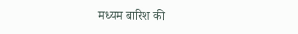मध्यम बारिश की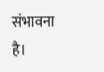संभावना है।